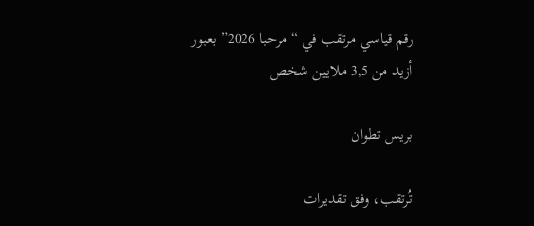رقم قياسي مرتقب في “مرحبا 2026” بعبور أزيد من 3,5 ملايين شخص

بريس تطوان

تُرتقب، وفق تقديرات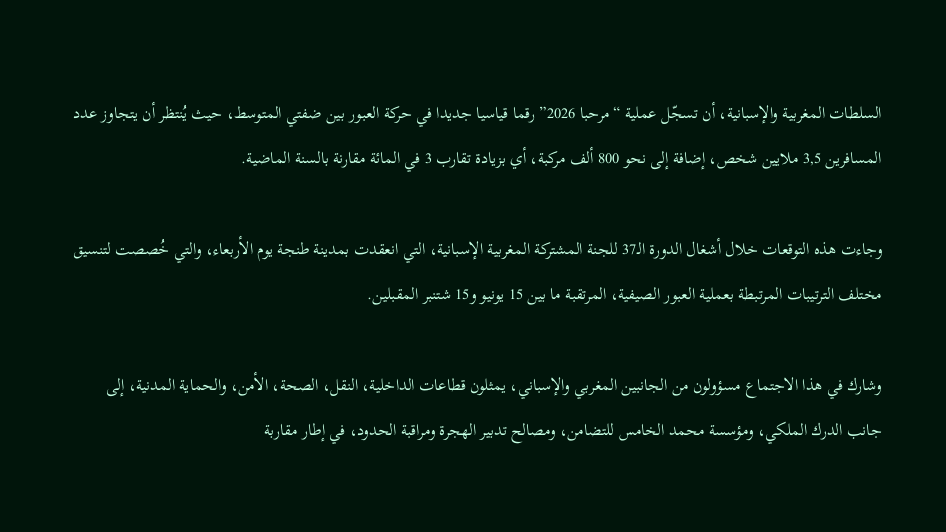السلطات المغربية والإسبانية، أن تسجّل عملية “مرحبا 2026” رقما قياسيا جديدا في حركة العبور بين ضفتي المتوسط، حيث يُنتظر أن يتجاوز عدد المسافرين 3,5 ملايين شخص، إضافة إلى نحو 800 ألف مركبة، أي بزيادة تقارب 3 في المائة مقارنة بالسنة الماضية.

وجاءت هذه التوقعات خلال أشغال الدورة الـ37 للجنة المشتركة المغربية الإسبانية، التي انعقدت بمدينة طنجة يوم الأربعاء، والتي خُصصت لتنسيق مختلف الترتيبات المرتبطة بعملية العبور الصيفية، المرتقبة ما بين 15 يونيو و15 شتنبر المقبلين.

وشارك في هذا الاجتماع مسؤولون من الجانبين المغربي والإسباني، يمثلون قطاعات الداخلية، النقل، الصحة، الأمن، والحماية المدنية، إلى جانب الدرك الملكي، ومؤسسة محمد الخامس للتضامن، ومصالح تدبير الهجرة ومراقبة الحدود، في إطار مقاربة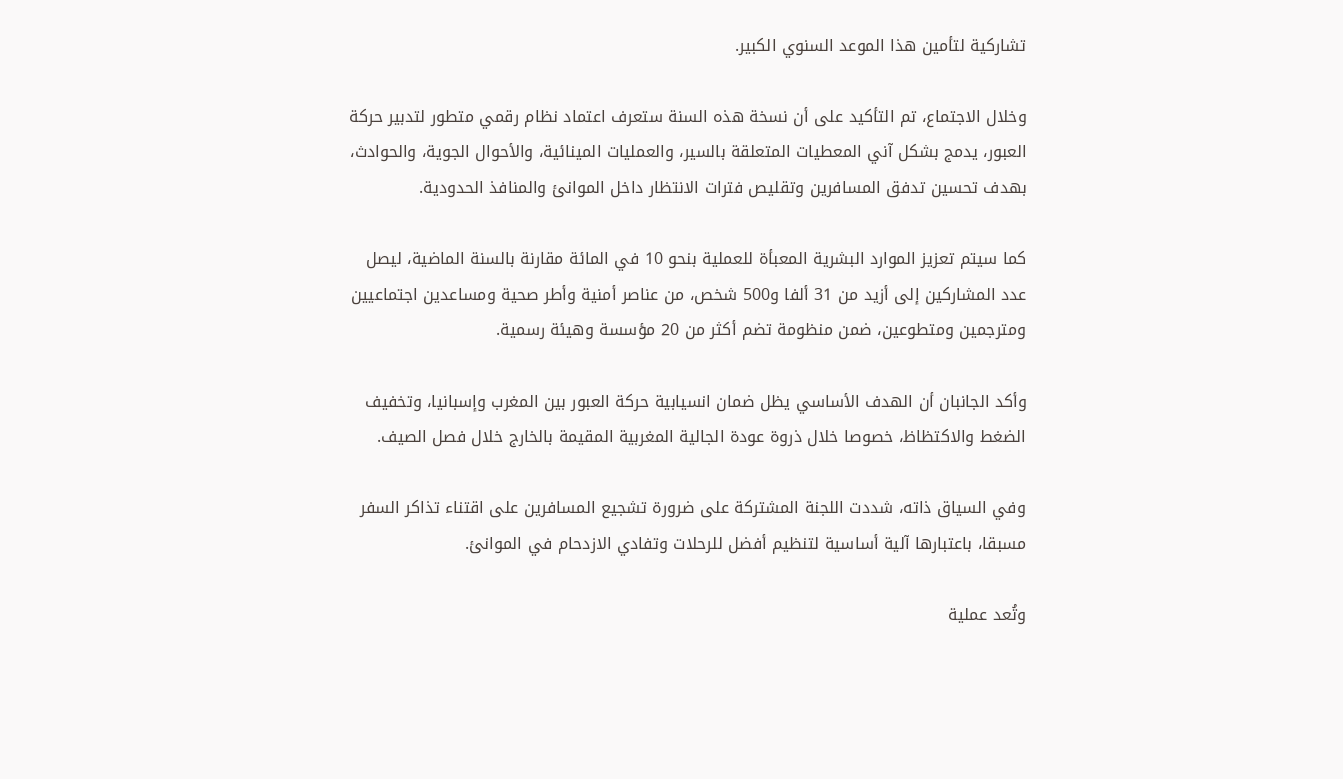تشاركية لتأمين هذا الموعد السنوي الكبير.

وخلال الاجتماع، تم التأكيد على أن نسخة هذه السنة ستعرف اعتماد نظام رقمي متطور لتدبير حركة العبور، يدمج بشكل آني المعطيات المتعلقة بالسير، والعمليات المينائية، والأحوال الجوية، والحوادث، بهدف تحسين تدفق المسافرين وتقليص فترات الانتظار داخل الموانئ والمنافذ الحدودية.

كما سيتم تعزيز الموارد البشرية المعبأة للعملية بنحو 10 في المائة مقارنة بالسنة الماضية، ليصل عدد المشاركين إلى أزيد من 31 ألفا و500 شخص، من عناصر أمنية وأطر صحية ومساعدين اجتماعيين ومترجمين ومتطوعين، ضمن منظومة تضم أكثر من 20 مؤسسة وهيئة رسمية.

وأكد الجانبان أن الهدف الأساسي يظل ضمان انسيابية حركة العبور بين المغرب وإسبانيا، وتخفيف الضغط والاكتظاظ، خصوصا خلال ذروة عودة الجالية المغربية المقيمة بالخارج خلال فصل الصيف.

وفي السياق ذاته، شددت اللجنة المشتركة على ضرورة تشجيع المسافرين على اقتناء تذاكر السفر مسبقا، باعتبارها آلية أساسية لتنظيم أفضل للرحلات وتفادي الازدحام في الموانئ.

وتُعد عملية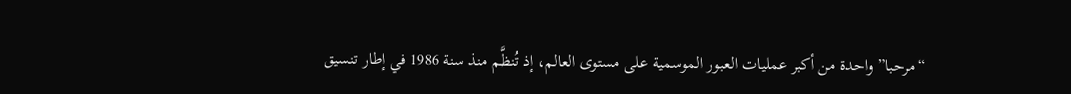“مرحبا” واحدة من أكبر عمليات العبور الموسمية على مستوى العالم، إذ تُنظَّم منذ سنة 1986 في إطار تنسيق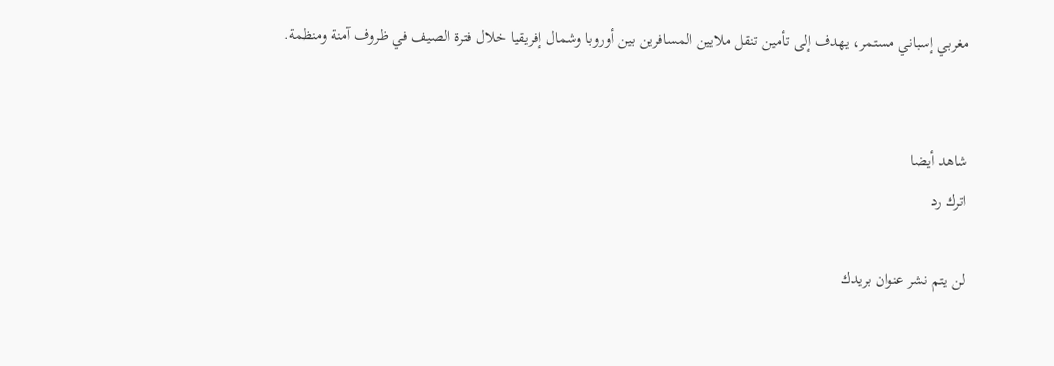مغربي إسباني مستمر، يهدف إلى تأمين تنقل ملايين المسافرين بين أوروبا وشمال إفريقيا خلال فترة الصيف في ظروف آمنة ومنظمة.


شاهد أيضا
اترك رد

لن يتم نشر عنوان بريدك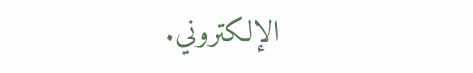الإلكتروني.